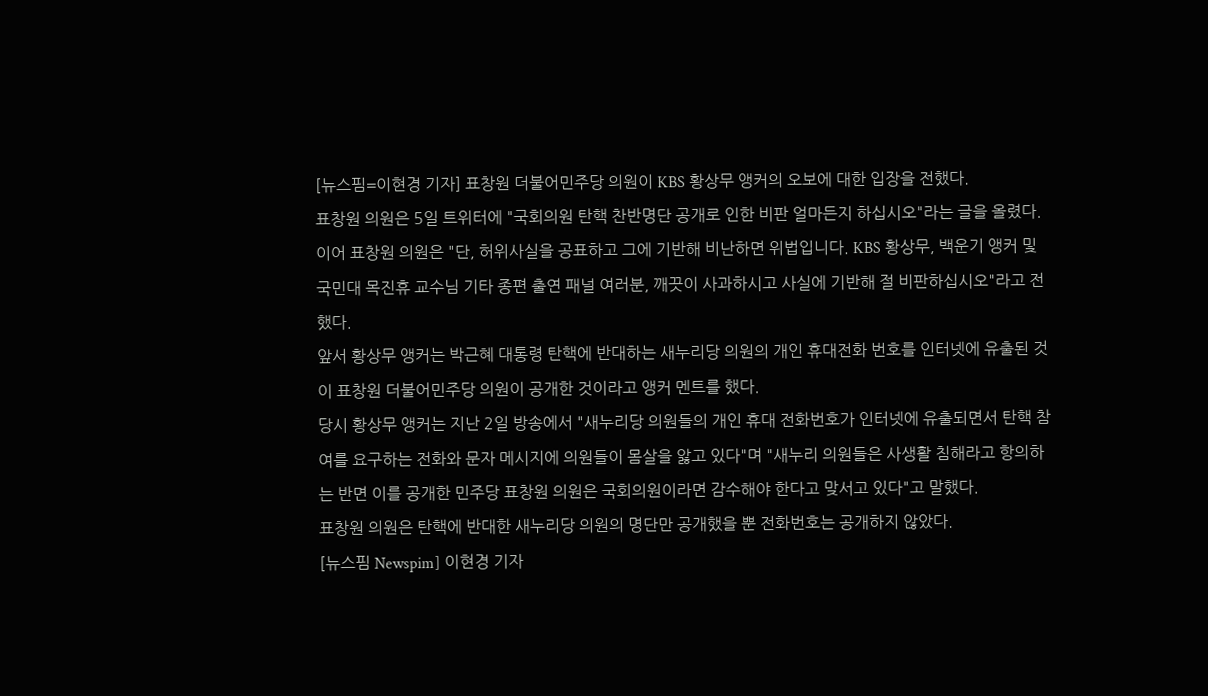[뉴스핌=이현경 기자] 표창원 더불어민주당 의원이 KBS 황상무 앵커의 오보에 대한 입장을 전했다.
표창원 의원은 5일 트위터에 "국회의원 탄핵 찬반명단 공개로 인한 비판 얼마든지 하십시오"라는 글을 올렸다.
이어 표창원 의원은 "단, 허위사실을 공표하고 그에 기반해 비난하면 위법입니다. KBS 황상무, 백운기 앵커 및 국민대 목진휴 교수님 기타 종편 출연 패널 여러분, 깨끗이 사과하시고 사실에 기반해 절 비판하십시오"라고 전했다.
앞서 황상무 앵커는 박근혜 대통령 탄핵에 반대하는 새누리당 의원의 개인 휴대전화 번호를 인터넷에 유출된 것이 표창원 더불어민주당 의원이 공개한 것이라고 앵커 멘트를 했다.
당시 황상무 앵커는 지난 2일 방송에서 "새누리당 의원들의 개인 휴대 전화번호가 인터넷에 유출되면서 탄핵 참여를 요구하는 전화와 문자 메시지에 의원들이 몸살을 앓고 있다"며 "새누리 의원들은 사생활 침해라고 항의하는 반면 이를 공개한 민주당 표창원 의원은 국회의원이라면 감수해야 한다고 맞서고 있다"고 말했다.
표창원 의원은 탄핵에 반대한 새누리당 의원의 명단만 공개했을 뿐 전화번호는 공개하지 않았다.
[뉴스핌 Newspim] 이현경 기자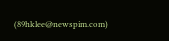(89hklee@newspim.com)